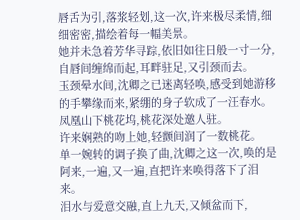唇舌为引,落浆轻划,这一次,许来极尽柔情,细细密密,描绘着每一幅美景。
她并未急着芳华寻踪,依旧如往日般一寸一分,自唇间缠绵而起,耳畔驻足,又引颈而去。
玉颈晕水间,沈卿之已迷离轻唤,感受到她游移的手攀缘而来,紧绷的身子软成了一汪春水。
凤凰山下桃花坞,桃花深处邀人驻。
许来娴熟的吻上她,轻颤间润了一数桃花。
单一婉转的调子换了曲,沈卿之这一次,唤的是阿来,一遍,又一遍,直把许来唤得落下了泪来。
泪水与爱意交融,直上九天,又倾盆而下,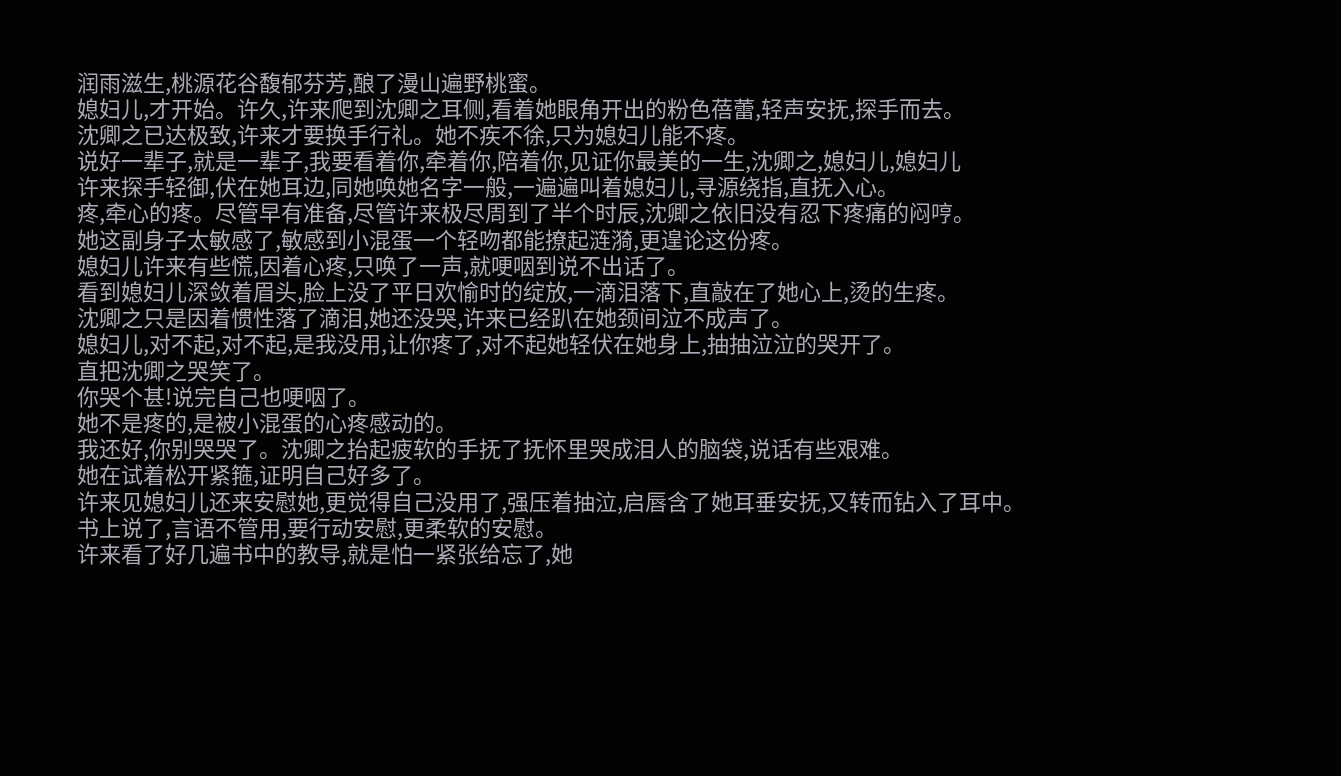润雨滋生,桃源花谷馥郁芬芳,酿了漫山遍野桃蜜。
媳妇儿,才开始。许久,许来爬到沈卿之耳侧,看着她眼角开出的粉色蓓蕾,轻声安抚,探手而去。
沈卿之已达极致,许来才要换手行礼。她不疾不徐,只为媳妇儿能不疼。
说好一辈子,就是一辈子,我要看着你,牵着你,陪着你,见证你最美的一生,沈卿之,媳妇儿,媳妇儿
许来探手轻御,伏在她耳边,同她唤她名字一般,一遍遍叫着媳妇儿,寻源绕指,直抚入心。
疼,牵心的疼。尽管早有准备,尽管许来极尽周到了半个时辰,沈卿之依旧没有忍下疼痛的闷哼。
她这副身子太敏感了,敏感到小混蛋一个轻吻都能撩起涟漪,更遑论这份疼。
媳妇儿许来有些慌,因着心疼,只唤了一声,就哽咽到说不出话了。
看到媳妇儿深敛着眉头,脸上没了平日欢愉时的绽放,一滴泪落下,直敲在了她心上,烫的生疼。
沈卿之只是因着惯性落了滴泪,她还没哭,许来已经趴在她颈间泣不成声了。
媳妇儿,对不起,对不起,是我没用,让你疼了,对不起她轻伏在她身上,抽抽泣泣的哭开了。
直把沈卿之哭笑了。
你哭个甚!说完自己也哽咽了。
她不是疼的,是被小混蛋的心疼感动的。
我还好,你别哭哭了。沈卿之抬起疲软的手抚了抚怀里哭成泪人的脑袋,说话有些艰难。
她在试着松开紧箍,证明自己好多了。
许来见媳妇儿还来安慰她,更觉得自己没用了,强压着抽泣,启唇含了她耳垂安抚,又转而钻入了耳中。
书上说了,言语不管用,要行动安慰,更柔软的安慰。
许来看了好几遍书中的教导,就是怕一紧张给忘了,她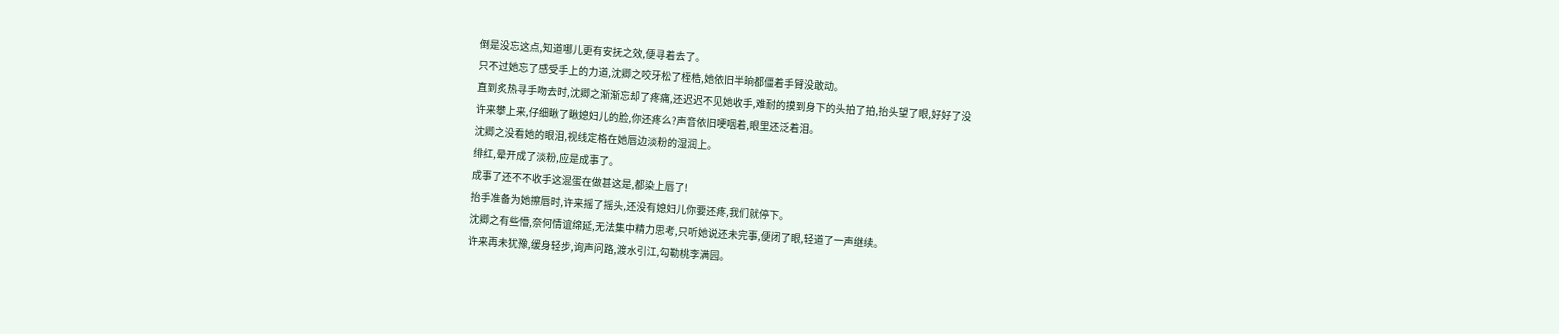倒是没忘这点,知道哪儿更有安抚之效,便寻着去了。
只不过她忘了感受手上的力道,沈卿之咬牙松了桎梏,她依旧半晌都僵着手臂没敢动。
直到炙热寻手吻去时,沈卿之渐渐忘却了疼痛,还迟迟不见她收手,难耐的摸到身下的头拍了拍,抬头望了眼,好好了没
许来攀上来,仔细瞅了瞅媳妇儿的脸,你还疼么?声音依旧哽咽着,眼里还泛着泪。
沈卿之没看她的眼泪,视线定格在她唇边淡粉的湿润上。
绯红,晕开成了淡粉,应是成事了。
成事了还不不收手这混蛋在做甚这是,都染上唇了!
抬手准备为她擦唇时,许来摇了摇头,还没有媳妇儿你要还疼,我们就停下。
沈卿之有些懵,奈何情谊绵延,无法集中精力思考,只听她说还未完事,便闭了眼,轻道了一声继续。
许来再未犹豫,缓身轻步,询声问路,渡水引江,勾勒桃李满园。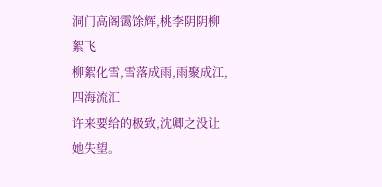洞门高阁霭馀辉,桃李阴阴柳絮飞
柳絮化雪,雪落成雨,雨聚成江,四海流汇
许来要给的极致,沈卿之没让她失望。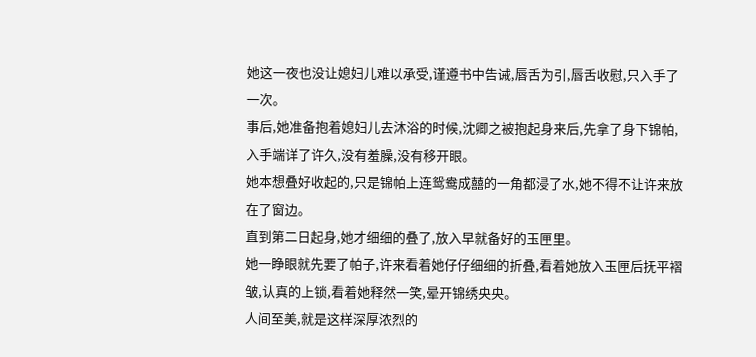她这一夜也没让媳妇儿难以承受,谨遵书中告诫,唇舌为引,唇舌收慰,只入手了一次。
事后,她准备抱着媳妇儿去沐浴的时候,沈卿之被抱起身来后,先拿了身下锦帕,入手端详了许久,没有羞臊,没有移开眼。
她本想叠好收起的,只是锦帕上连鸳鸯成囍的一角都浸了水,她不得不让许来放在了窗边。
直到第二日起身,她才细细的叠了,放入早就备好的玉匣里。
她一睁眼就先要了帕子,许来看着她仔仔细细的折叠,看着她放入玉匣后抚平褶皱,认真的上锁,看着她释然一笑,晕开锦绣央央。
人间至美,就是这样深厚浓烈的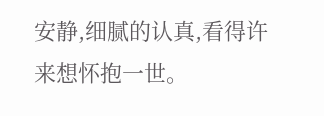安静,细腻的认真,看得许来想怀抱一世。